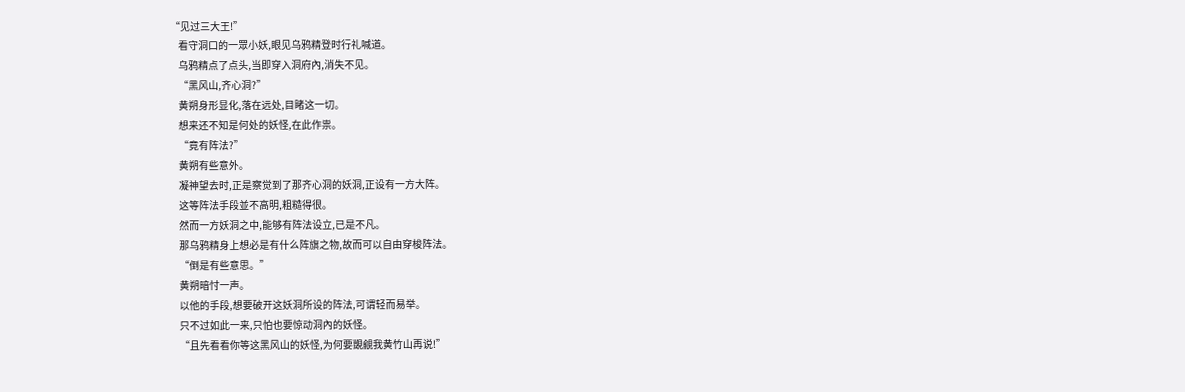“见过三大王!”
    看守洞口的一眾小妖,眼见乌鸦精登时行礼喊道。
    乌鸦精点了点头,当即穿入洞府內,消失不见。
    “黑风山,齐心洞?”
    黄朔身形显化,落在远处,目睹这一切。
    想来还不知是何处的妖怪,在此作祟。
    “竟有阵法?”
    黄朔有些意外。
    凝神望去时,正是察觉到了那齐心洞的妖洞,正设有一方大阵。
    这等阵法手段並不高明,粗糙得很。
    然而一方妖洞之中,能够有阵法设立,已是不凡。
    那乌鸦精身上想必是有什么阵旗之物,故而可以自由穿梭阵法。
    “倒是有些意思。”
    黄朔暗忖一声。
    以他的手段,想要破开这妖洞所设的阵法,可谓轻而易举。
    只不过如此一来,只怕也要惊动洞內的妖怪。
    “且先看看你等这黑风山的妖怪,为何要覬覦我黄竹山再说!”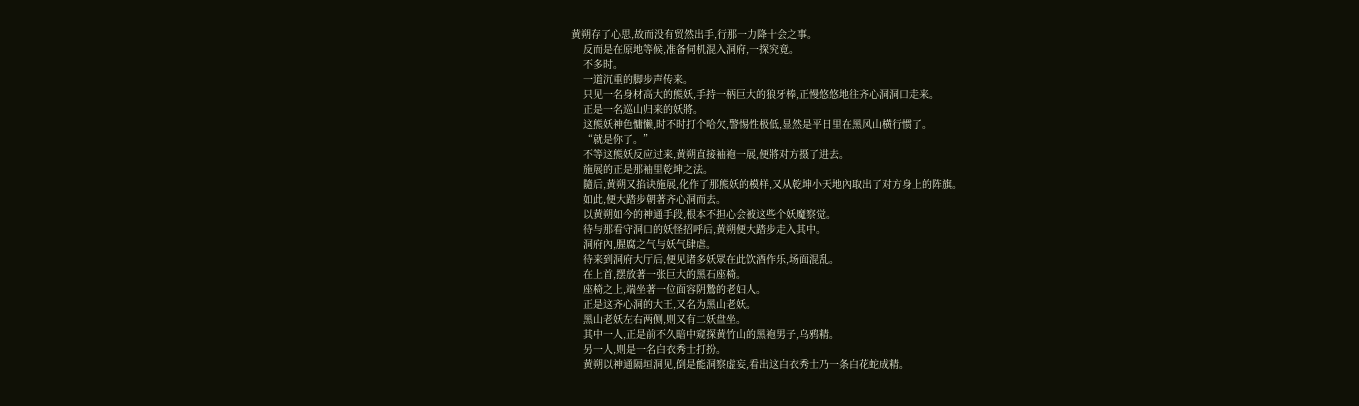黄朔存了心思,故而没有贸然出手,行那一力降十会之事。
    反而是在原地等候,准备伺机混入洞府,一探究竟。
    不多时。
    一道沉重的脚步声传来。
    只见一名身材高大的熊妖,手持一柄巨大的狼牙棒,正慢悠悠地往齐心洞洞口走来。
    正是一名巡山归来的妖將。
    这熊妖神色慵懒,时不时打个哈欠,警惕性极低,显然是平日里在黑风山横行惯了。
    “就是你了。”
    不等这熊妖反应过来,黄朔直接袖袍一展,便將对方摄了进去。
    施展的正是那袖里乾坤之法。
    隨后,黄朔又掐诀施展,化作了那熊妖的模样,又从乾坤小天地內取出了对方身上的阵旗。
    如此,便大踏步朝著齐心洞而去。
    以黄朔如今的神通手段,根本不担心会被这些个妖魔察觉。
    待与那看守洞口的妖怪招呼后,黄朔便大踏步走入其中。
    洞府內,腥腐之气与妖气肆虐。
    待来到洞府大厅后,便见诸多妖眾在此饮酒作乐,场面混乱。
    在上首,摆放著一张巨大的黑石座椅。
    座椅之上,端坐著一位面容阴鷙的老妇人。
    正是这齐心洞的大王,又名为黑山老妖。
    黑山老妖左右两侧,则又有二妖盘坐。
    其中一人,正是前不久暗中窥探黄竹山的黑袍男子,乌鸦精。
    另一人,则是一名白衣秀士打扮。
    黄朔以神通隔垣洞见,倒是能洞察虚妄,看出这白衣秀士乃一条白花蛇成精。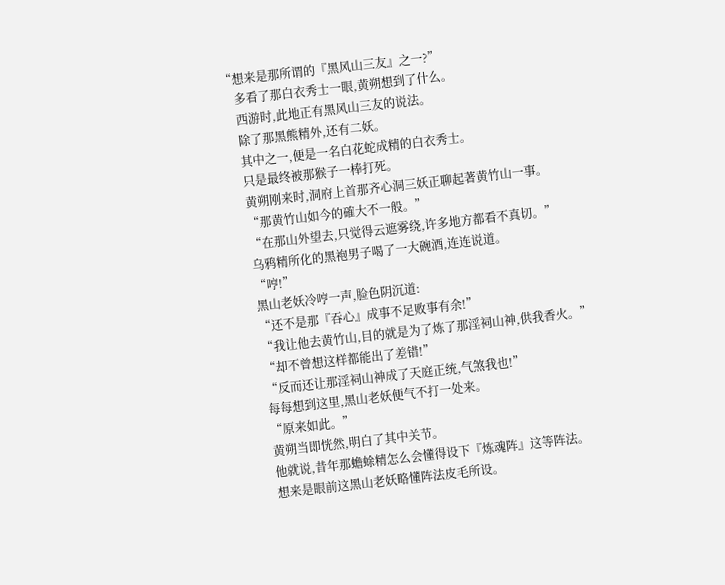“想来是那所谓的『黑风山三友』之一?”
    多看了那白衣秀士一眼,黄朔想到了什么。
    西游时,此地正有黑风山三友的说法。
    除了那黑熊精外,还有二妖。
    其中之一,便是一名白花蛇成精的白衣秀士。
    只是最终被那猴子一棒打死。
    黄朔刚来时,洞府上首那齐心洞三妖正聊起著黄竹山一事。
    “那黄竹山如今的確大不一般。”
    “在那山外望去,只觉得云遮雾绕,许多地方都看不真切。”
    乌鸦精所化的黑袍男子喝了一大碗酒,连连说道。
    “哼!”
    黑山老妖冷哼一声,脸色阴沉道:
    “还不是那『吞心』成事不足败事有余!”
    “我让他去黄竹山,目的就是为了炼了那淫祠山神,供我香火。”
    “却不曾想这样都能出了差错!”
    “反而还让那淫祠山神成了天庭正统,气煞我也!”
    每每想到这里,黑山老妖便气不打一处来。
    “原来如此。”
    黄朔当即恍然,明白了其中关节。
    他就说,昔年那蟾蜍精怎么会懂得设下『炼魂阵』这等阵法。
    想来是眼前这黑山老妖略懂阵法皮毛所设。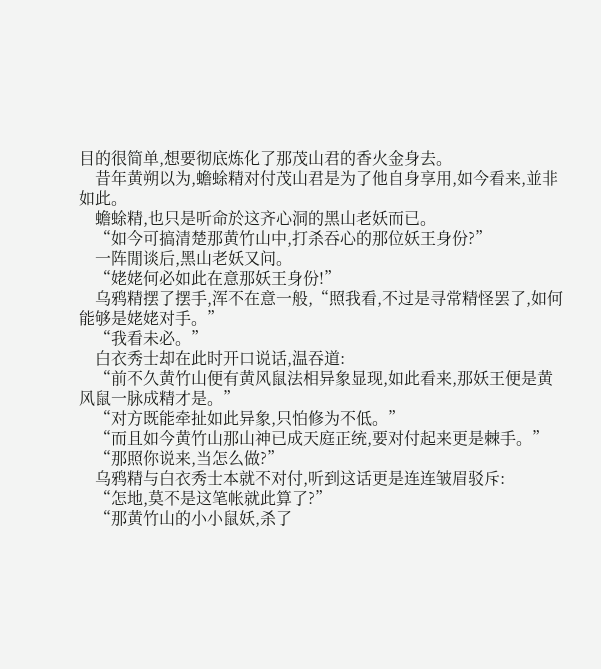目的很简单,想要彻底炼化了那茂山君的香火金身去。
    昔年黄朔以为,蟾蜍精对付茂山君是为了他自身享用,如今看来,並非如此。
    蟾蜍精,也只是听命於这齐心洞的黑山老妖而已。
    “如今可搞清楚那黄竹山中,打杀吞心的那位妖王身份?”
    一阵閒谈后,黑山老妖又问。
    “姥姥何必如此在意那妖王身份!”
    乌鸦精摆了摆手,浑不在意一般,“照我看,不过是寻常精怪罢了,如何能够是姥姥对手。”
    “我看未必。”
    白衣秀士却在此时开口说话,温吞道:
    “前不久黄竹山便有黄风鼠法相异象显现,如此看来,那妖王便是黄风鼠一脉成精才是。”
    “对方既能牵扯如此异象,只怕修为不低。”
    “而且如今黄竹山那山神已成天庭正统,要对付起来更是棘手。”
    “那照你说来,当怎么做?”
    乌鸦精与白衣秀士本就不对付,听到这话更是连连皱眉驳斥:
    “怎地,莫不是这笔帐就此算了?”
    “那黄竹山的小小鼠妖,杀了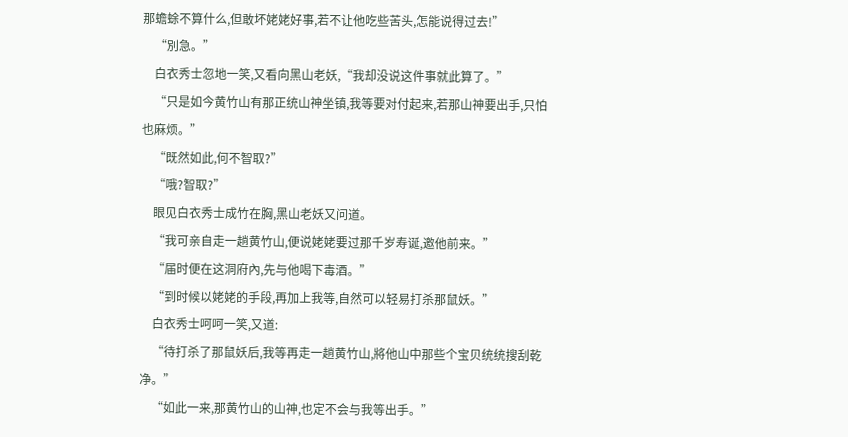那蟾蜍不算什么,但敢坏姥姥好事,若不让他吃些苦头,怎能说得过去!”
    “別急。”
    白衣秀士忽地一笑,又看向黑山老妖,“我却没说这件事就此算了。”
    “只是如今黄竹山有那正统山神坐镇,我等要对付起来,若那山神要出手,只怕也麻烦。”
    “既然如此,何不智取?”
    “哦?智取?”
    眼见白衣秀士成竹在胸,黑山老妖又问道。
    “我可亲自走一趟黄竹山,便说姥姥要过那千岁寿诞,邀他前来。”
    “届时便在这洞府內,先与他喝下毒酒。”
    “到时候以姥姥的手段,再加上我等,自然可以轻易打杀那鼠妖。”
    白衣秀士呵呵一笑,又道:
    “待打杀了那鼠妖后,我等再走一趟黄竹山,將他山中那些个宝贝统统搜刮乾净。”
    “如此一来,那黄竹山的山神,也定不会与我等出手。”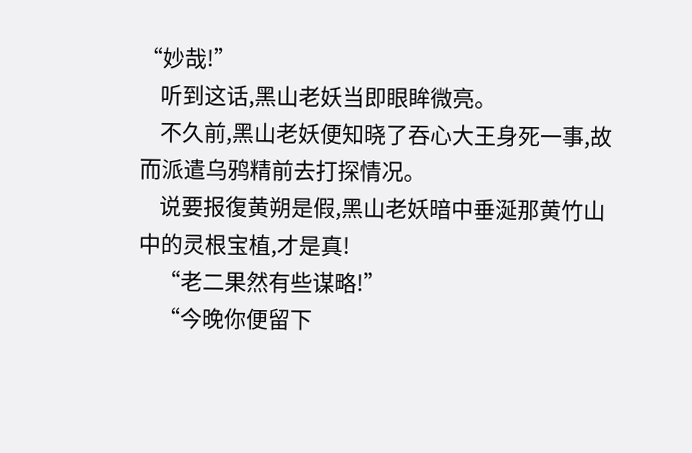“妙哉!”
    听到这话,黑山老妖当即眼眸微亮。
    不久前,黑山老妖便知晓了吞心大王身死一事,故而派遣乌鸦精前去打探情况。
    说要报復黄朔是假,黑山老妖暗中垂涎那黄竹山中的灵根宝植,才是真!
    “老二果然有些谋略!”
    “今晚你便留下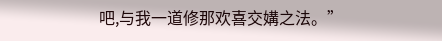吧,与我一道修那欢喜交媾之法。”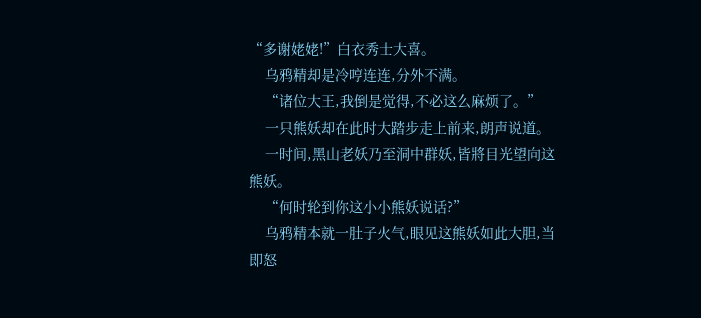“多谢姥姥!”白衣秀士大喜。
    乌鸦精却是冷哼连连,分外不满。
    “诸位大王,我倒是觉得,不必这么麻烦了。”
    一只熊妖却在此时大踏步走上前来,朗声说道。
    一时间,黑山老妖乃至洞中群妖,皆將目光望向这熊妖。
    “何时轮到你这小小熊妖说话?”
    乌鸦精本就一肚子火气,眼见这熊妖如此大胆,当即怒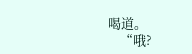喝道。
    “哦?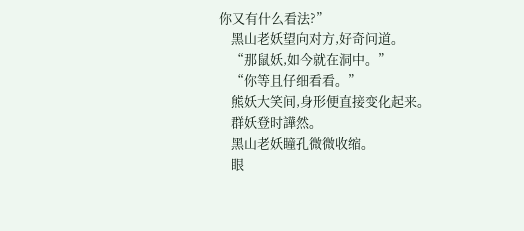你又有什么看法?”
    黑山老妖望向对方,好奇问道。
    “那鼠妖,如今就在洞中。”
    “你等且仔细看看。”
    熊妖大笑间,身形便直接变化起来。
    群妖登时譁然。
    黑山老妖瞳孔微微收缩。
    眼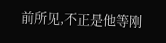前所见,不正是他等刚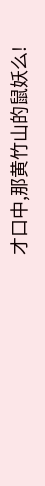才口中,那黄竹山的鼠妖么!